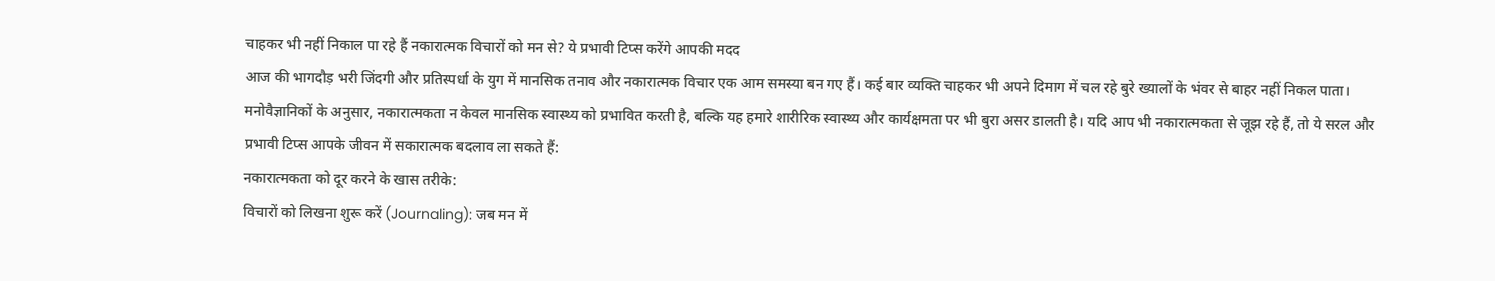चाहकर भी नहीं निकाल पा रहे हैं नकारात्मक विचारों को मन से? ये प्रभावी टिप्स करेंगे आपकी मदद
आज की भागदौड़ भरी जिंदगी और प्रतिस्पर्धा के युग में मानसिक तनाव और नकारात्मक विचार एक आम समस्या बन गए हैं। कई बार व्यक्ति चाहकर भी अपने दिमाग में चल रहे बुरे ख्यालों के भंवर से बाहर नहीं निकल पाता। मनोवैज्ञानिकों के अनुसार, नकारात्मकता न केवल मानसिक स्वास्थ्य को प्रभावित करती है, बल्कि यह हमारे शारीरिक स्वास्थ्य और कार्यक्षमता पर भी बुरा असर डालती है। यदि आप भी नकारात्मकता से जूझ रहे हैं, तो ये सरल और प्रभावी टिप्स आपके जीवन में सकारात्मक बदलाव ला सकते हैं:
नकारात्मकता को दूर करने के खास तरीके:
विचारों को लिखना शुरू करें (Journaling): जब मन में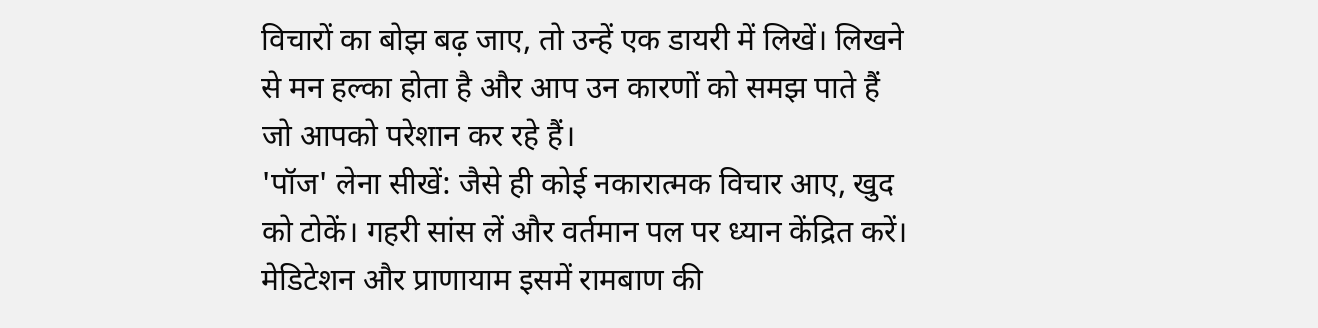विचारों का बोझ बढ़ जाए, तो उन्हें एक डायरी में लिखें। लिखने से मन हल्का होता है और आप उन कारणों को समझ पाते हैं जो आपको परेशान कर रहे हैं।
'पॉज' लेना सीखें: जैसे ही कोई नकारात्मक विचार आए, खुद को टोकें। गहरी सांस लें और वर्तमान पल पर ध्यान केंद्रित करें। मेडिटेशन और प्राणायाम इसमें रामबाण की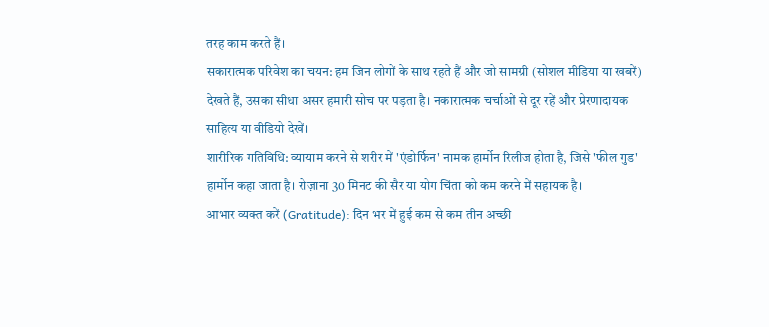तरह काम करते हैं।
सकारात्मक परिवेश का चयन: हम जिन लोगों के साथ रहते हैं और जो सामग्री (सोशल मीडिया या खबरें) देखते हैं, उसका सीधा असर हमारी सोच पर पड़ता है। नकारात्मक चर्चाओं से दूर रहें और प्रेरणादायक साहित्य या वीडियो देखें।
शारीरिक गतिविधि: व्यायाम करने से शरीर में 'एंडोर्फिन' नामक हार्मोन रिलीज होता है, जिसे 'फील गुड' हार्मोन कहा जाता है। रोज़ाना 30 मिनट की सैर या योग चिंता को कम करने में सहायक है।
आभार व्यक्त करें (Gratitude): दिन भर में हुई कम से कम तीन अच्छी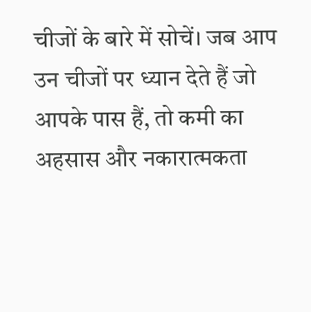चीजों के बारे में सोचें। जब आप उन चीजों पर ध्यान देते हैं जो आपके पास हैं, तो कमी का अहसास और नकारात्मकता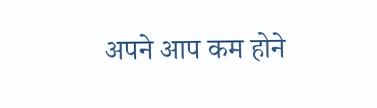अपने आप कम होने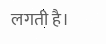लगती है।